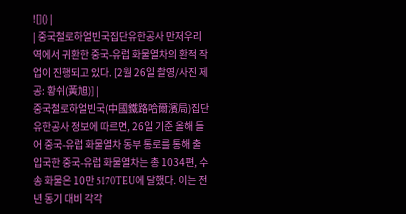![]() |
| 중국철로하얼빈국집단유한공사 만저우리역에서 귀환한 중국-유럽 화물열차의 환적 작업이 진행되고 있다. [2월 26일 촬영/사진 제공: 황쉬(黃旭)] |
중국철로하얼빈국(中國鐵路哈爾濱局)집단유한공사 정보에 따르면, 26일 기준 올해 들어 중국-유럽 화물열차 동부 통로를 통해 출입국한 중국-유럽 화물열차는 총 1034편, 수송 화물은 10만 5170TEU에 달했다. 이는 전년 동기 대비 각각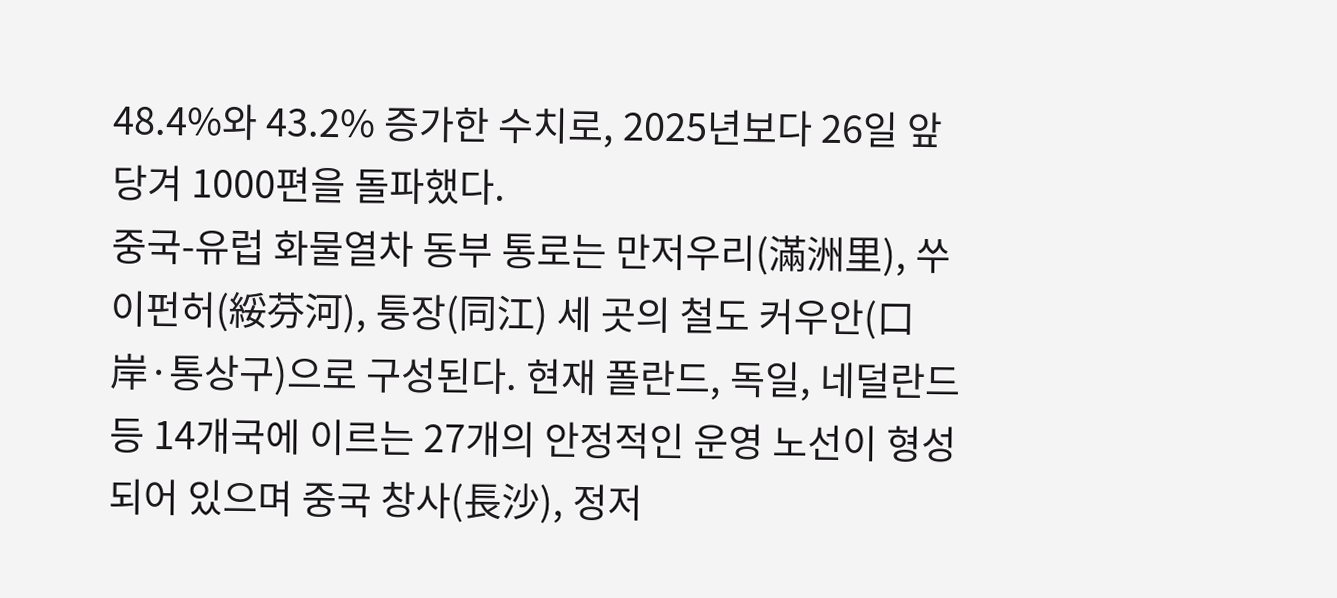48.4%와 43.2% 증가한 수치로, 2025년보다 26일 앞당겨 1000편을 돌파했다.
중국-유럽 화물열차 동부 통로는 만저우리(滿洲里), 쑤이펀허(綏芬河), 퉁장(同江) 세 곳의 철도 커우안(口岸·통상구)으로 구성된다. 현재 폴란드, 독일, 네덜란드 등 14개국에 이르는 27개의 안정적인 운영 노선이 형성되어 있으며 중국 창사(長沙), 정저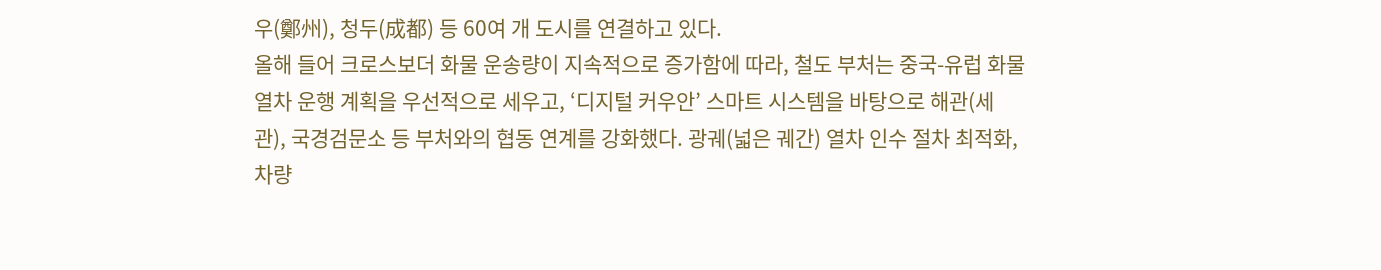우(鄭州), 청두(成都) 등 60여 개 도시를 연결하고 있다.
올해 들어 크로스보더 화물 운송량이 지속적으로 증가함에 따라, 철도 부처는 중국-유럽 화물열차 운행 계획을 우선적으로 세우고, ‘디지털 커우안’ 스마트 시스템을 바탕으로 해관(세관), 국경검문소 등 부처와의 협동 연계를 강화했다. 광궤(넓은 궤간) 열차 인수 절차 최적화, 차량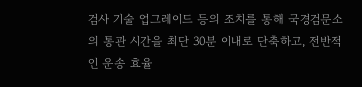검사 기술 업그레이드 등의 조치를 통해 국경검문소의 통관 시간을 최단 30분 이내로 단축하고, 전반적인 운송 효율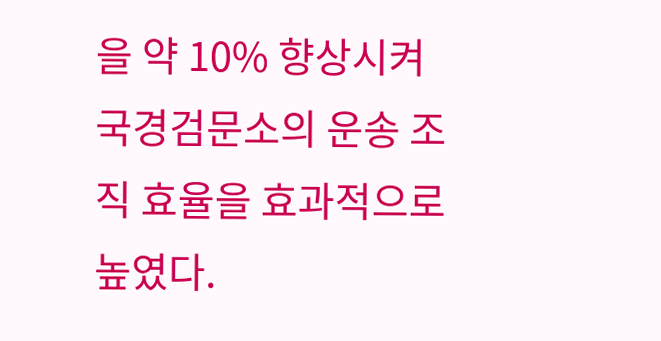을 약 10% 향상시켜 국경검문소의 운송 조직 효율을 효과적으로 높였다.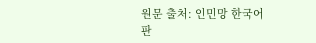원문 출처: 인민망 한국어판